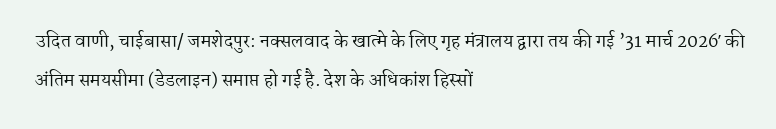उदित वाणी, चाईबासा/ जमशेदपुर: नक्सलवाद के खात्मे के लिए गृह मंत्रालय द्वारा तय की गई ’31 मार्च 2026′ की अंतिम समयसीमा (डेडलाइन) समाप्त हो गई है. देश के अधिकांश हिस्सों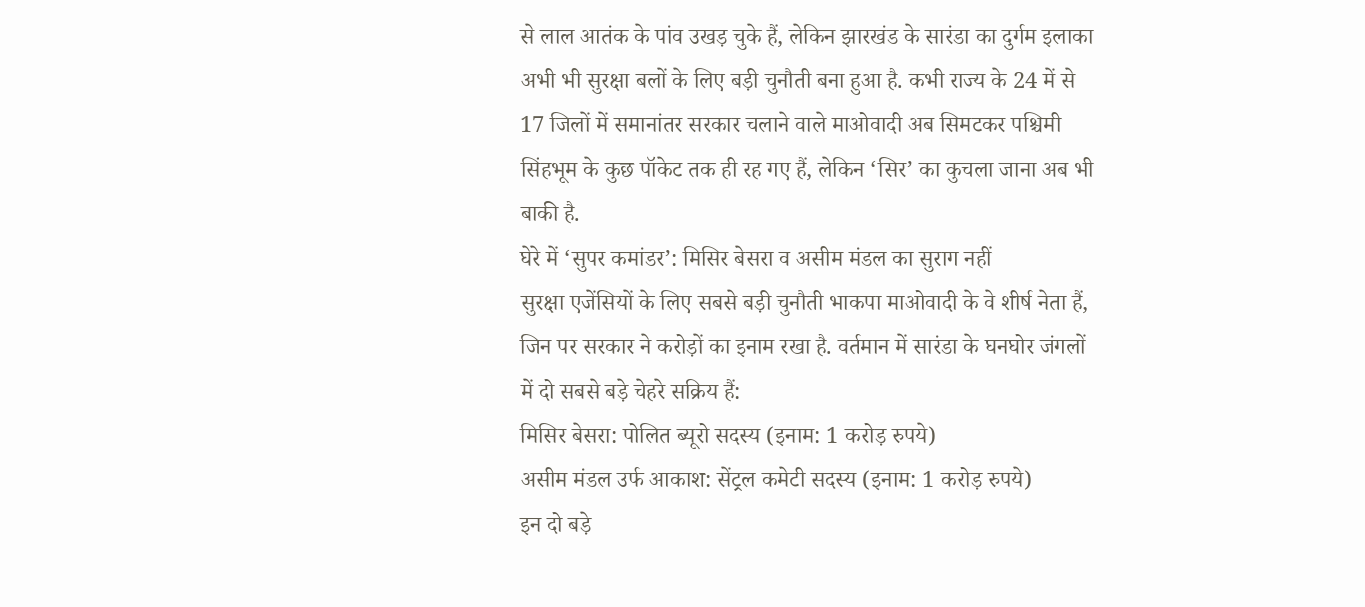से लाल आतंक के पांव उखड़ चुके हैं, लेकिन झारखंड के सारंडा का दुर्गम इलाका अभी भी सुरक्षा बलों के लिए बड़ी चुनौती बना हुआ है. कभी राज्य के 24 में से 17 जिलों में समानांतर सरकार चलाने वाले माओवादी अब सिमटकर पश्चिमी सिंहभूम के कुछ पॉकेट तक ही रह गए हैं, लेकिन ‘सिर’ का कुचला जाना अब भी बाकी है.
घेरे में ‘सुपर कमांडर’: मिसिर बेसरा व असीम मंडल का सुराग नहीं
सुरक्षा एजेंसियों के लिए सबसे बड़ी चुनौती भाकपा माओवादी के वे शीर्ष नेता हैं, जिन पर सरकार ने करोड़ों का इनाम रखा है. वर्तमान में सारंडा के घनघोर जंगलों में दो सबसे बड़े चेहरे सक्रिय हैं:
मिसिर बेसरा: पोलित ब्यूरो सदस्य (इनाम: 1 करोड़ रुपये)
असीम मंडल उर्फ आकाश: सेंट्रल कमेटी सदस्य (इनाम: 1 करोड़ रुपये)
इन दो बड़े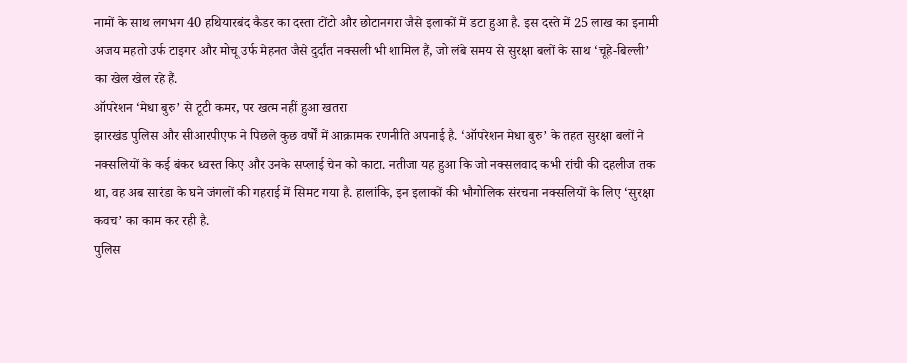नामों के साथ लगभग 40 हथियारबंद कैडर का दस्ता टोंटो और छोटानगरा जैसे इलाकों में डटा हुआ है. इस दस्ते में 25 लाख का इनामी अजय महतो उर्फ टाइगर और मोचू उर्फ मेहनत जैसे दुर्दांत नक्सली भी शामिल हैं, जो लंबे समय से सुरक्षा बलों के साथ ‘चूहे-बिल्ली’ का खेल खेल रहे हैं.
ऑपरेशन ‘मेधा बुरु’ से टूटी कमर, पर खत्म नहीं हुआ खतरा
झारखंड पुलिस और सीआरपीएफ ने पिछले कुछ वर्षों में आक्रामक रणनीति अपनाई है. ‘ऑपरेशन मेधा बुरु’ के तहत सुरक्षा बलों ने नक्सलियों के कई बंकर ध्वस्त किए और उनके सप्लाई चेन को काटा. नतीजा यह हुआ कि जो नक्सलवाद कभी रांची की दहलीज तक था, वह अब सारंडा के घने जंगलों की गहराई में सिमट गया है. हालांकि, इन इलाकों की भौगोलिक संरचना नक्सलियों के लिए ‘सुरक्षा कवच’ का काम कर रही है.
पुलिस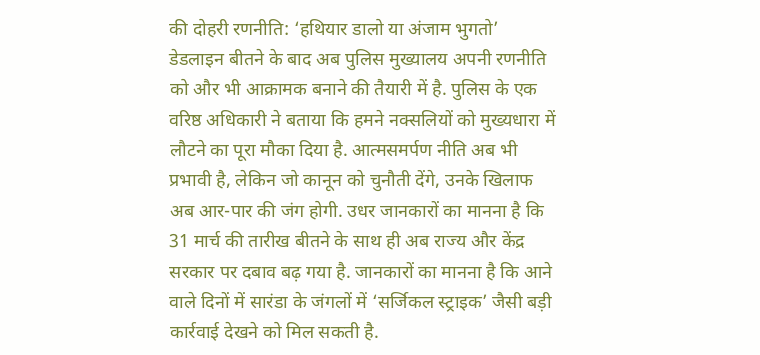की दोहरी रणनीति: ‘हथियार डालो या अंजाम भुगतो’
डेडलाइन बीतने के बाद अब पुलिस मुख्यालय अपनी रणनीति को और भी आक्रामक बनाने की तैयारी में है. पुलिस के एक वरिष्ठ अधिकारी ने बताया कि हमने नक्सलियों को मुख्यधारा में लौटने का पूरा मौका दिया है. आत्मसमर्पण नीति अब भी प्रभावी है, लेकिन जो कानून को चुनौती देंगे, उनके खिलाफ अब आर-पार की जंग होगी. उधर जानकारों का मानना है कि 31 मार्च की तारीख बीतने के साथ ही अब राज्य और केंद्र सरकार पर दबाव बढ़ गया है. जानकारों का मानना है कि आने वाले दिनों में सारंडा के जंगलों में ‘सर्जिकल स्ट्राइक’ जैसी बड़ी कार्रवाई देखने को मिल सकती है.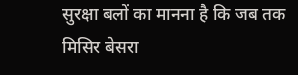सुरक्षा बलों का मानना है कि जब तक मिसिर बेसरा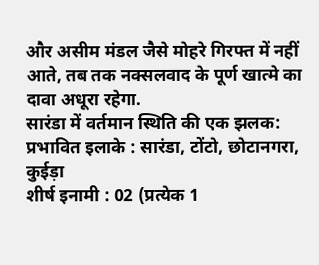और असीम मंडल जैसे मोहरे गिरफ्त में नहीं आते, तब तक नक्सलवाद के पूर्ण खात्मे का दावा अधूरा रहेगा.
सारंडा में वर्तमान स्थिति की एक झलक:
प्रभावित इलाके : सारंडा, टोंटो, छोटानगरा, कुईड़ा
शीर्ष इनामी : 02 (प्रत्येक 1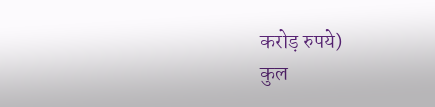करोड़ रुपये)
कुल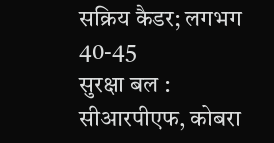सक्रिय कैडर; लगभग 40-45
सुरक्षा बल : सीआरपीएफ, कोबरा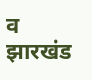व झारखंड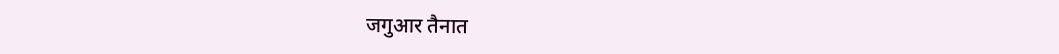जगुआर तैनात